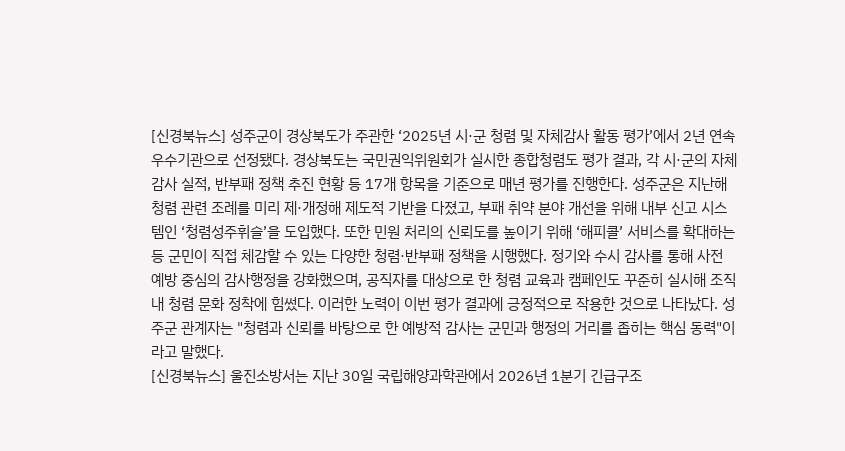[신경북뉴스] 성주군이 경상북도가 주관한 ‘2025년 시·군 청렴 및 자체감사 활동 평가’에서 2년 연속 우수기관으로 선정됐다. 경상북도는 국민권익위원회가 실시한 종합청렴도 평가 결과, 각 시·군의 자체감사 실적, 반부패 정책 추진 현황 등 17개 항목을 기준으로 매년 평가를 진행한다. 성주군은 지난해 청렴 관련 조례를 미리 제·개정해 제도적 기반을 다졌고, 부패 취약 분야 개선을 위해 내부 신고 시스템인 ‘청렴성주휘슬’을 도입했다. 또한 민원 처리의 신뢰도를 높이기 위해 ‘해피콜’ 서비스를 확대하는 등 군민이 직접 체감할 수 있는 다양한 청렴·반부패 정책을 시행했다. 정기와 수시 감사를 통해 사전 예방 중심의 감사행정을 강화했으며, 공직자를 대상으로 한 청렴 교육과 캠페인도 꾸준히 실시해 조직 내 청렴 문화 정착에 힘썼다. 이러한 노력이 이번 평가 결과에 긍정적으로 작용한 것으로 나타났다. 성주군 관계자는 "청렴과 신뢰를 바탕으로 한 예방적 감사는 군민과 행정의 거리를 좁히는 핵심 동력"이라고 말했다.
[신경북뉴스] 울진소방서는 지난 30일 국립해양과학관에서 2026년 1분기 긴급구조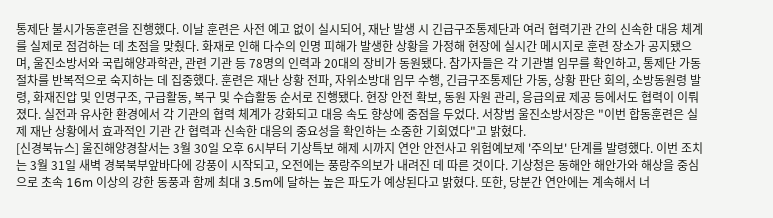통제단 불시가동훈련을 진행했다. 이날 훈련은 사전 예고 없이 실시되어, 재난 발생 시 긴급구조통제단과 여러 협력기관 간의 신속한 대응 체계를 실제로 점검하는 데 초점을 맞췄다. 화재로 인해 다수의 인명 피해가 발생한 상황을 가정해 현장에 실시간 메시지로 훈련 장소가 공지됐으며, 울진소방서와 국립해양과학관, 관련 기관 등 78명의 인력과 20대의 장비가 동원됐다. 참가자들은 각 기관별 임무를 확인하고, 통제단 가동 절차를 반복적으로 숙지하는 데 집중했다. 훈련은 재난 상황 전파, 자위소방대 임무 수행, 긴급구조통제단 가동, 상황 판단 회의, 소방동원령 발령, 화재진압 및 인명구조, 구급활동, 복구 및 수습활동 순서로 진행됐다. 현장 안전 확보, 동원 자원 관리, 응급의료 제공 등에서도 협력이 이뤄졌다. 실전과 유사한 환경에서 각 기관의 협력 체계가 강화되고 대응 속도 향상에 중점을 두었다. 서창범 울진소방서장은 "이번 합동훈련은 실제 재난 상황에서 효과적인 기관 간 협력과 신속한 대응의 중요성을 확인하는 소중한 기회였다"고 밝혔다.
[신경북뉴스] 울진해양경찰서는 3월 30일 오후 6시부터 기상특보 해제 시까지 연안 안전사고 위험예보제 '주의보' 단계를 발령했다. 이번 조치는 3월 31일 새벽 경북북부앞바다에 강풍이 시작되고, 오전에는 풍랑주의보가 내려진 데 따른 것이다. 기상청은 동해안 해안가와 해상을 중심으로 초속 16m 이상의 강한 동풍과 함께 최대 3.5m에 달하는 높은 파도가 예상된다고 밝혔다. 또한, 당분간 연안에는 계속해서 너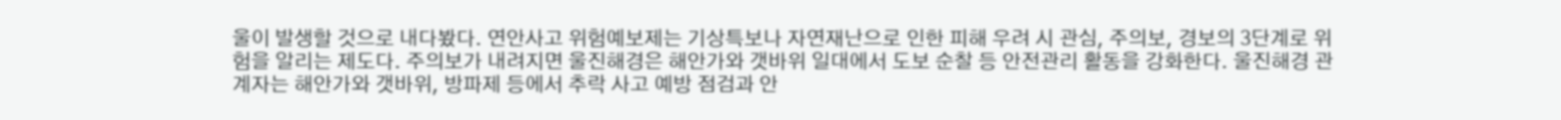울이 발생할 것으로 내다봤다. 연안사고 위험예보제는 기상특보나 자연재난으로 인한 피해 우려 시 관심, 주의보, 경보의 3단계로 위험을 알리는 제도다. 주의보가 내려지면 울진해경은 해안가와 갯바위 일대에서 도보 순찰 등 안전관리 활동을 강화한다. 울진해경 관계자는 해안가와 갯바위, 방파제 등에서 추락 사고 예방 점검과 안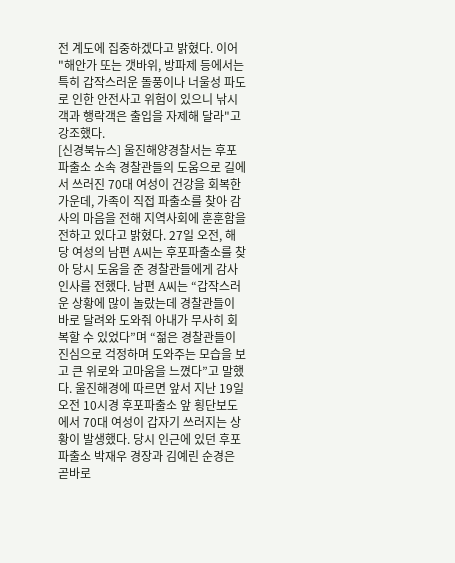전 계도에 집중하겠다고 밝혔다. 이어 "해안가 또는 갯바위, 방파제 등에서는 특히 갑작스러운 돌풍이나 너울성 파도로 인한 안전사고 위험이 있으니 낚시객과 행락객은 출입을 자제해 달라"고 강조했다.
[신경북뉴스] 울진해양경찰서는 후포파출소 소속 경찰관들의 도움으로 길에서 쓰러진 70대 여성이 건강을 회복한 가운데, 가족이 직접 파출소를 찾아 감사의 마음을 전해 지역사회에 훈훈함을 전하고 있다고 밝혔다. 27일 오전, 해당 여성의 남편 A씨는 후포파출소를 찾아 당시 도움을 준 경찰관들에게 감사 인사를 전했다. 남편 A씨는 “갑작스러운 상황에 많이 놀랐는데 경찰관들이 바로 달려와 도와줘 아내가 무사히 회복할 수 있었다”며 “젊은 경찰관들이 진심으로 걱정하며 도와주는 모습을 보고 큰 위로와 고마움을 느꼈다”고 말했다. 울진해경에 따르면 앞서 지난 19일 오전 10시경 후포파출소 앞 횡단보도에서 70대 여성이 갑자기 쓰러지는 상황이 발생했다. 당시 인근에 있던 후포파출소 박재우 경장과 김예린 순경은 곧바로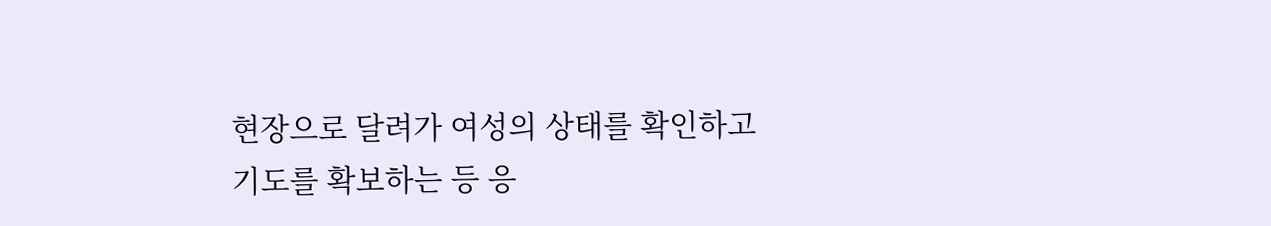현장으로 달려가 여성의 상태를 확인하고 기도를 확보하는 등 응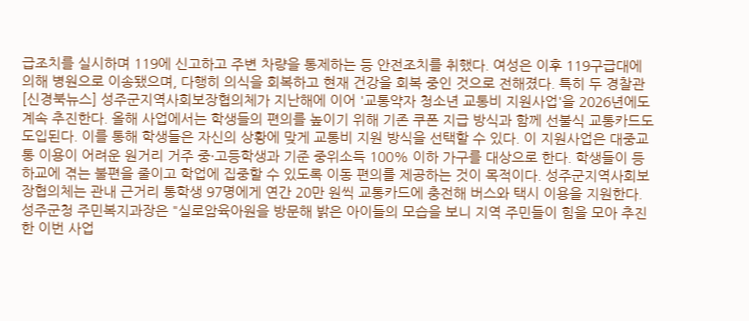급조치를 실시하며 119에 신고하고 주변 차량을 통제하는 등 안전조치를 취했다. 여성은 이후 119구급대에 의해 병원으로 이송됐으며, 다행히 의식을 회복하고 현재 건강을 회복 중인 것으로 전해졌다. 특히 두 경찰관
[신경북뉴스] 성주군지역사회보장협의체가 지난해에 이어 '교통약자 청소년 교통비 지원사업'을 2026년에도 계속 추진한다. 올해 사업에서는 학생들의 편의를 높이기 위해 기존 쿠폰 지급 방식과 함께 선불식 교통카드도 도입된다. 이를 통해 학생들은 자신의 상황에 맞게 교통비 지원 방식을 선택할 수 있다. 이 지원사업은 대중교통 이용이 어려운 원거리 거주 중·고등학생과 기준 중위소득 100% 이하 가구를 대상으로 한다. 학생들이 등하교에 겪는 불편을 줄이고 학업에 집중할 수 있도록 이동 편의를 제공하는 것이 목적이다. 성주군지역사회보장협의체는 관내 근거리 통학생 97명에게 연간 20만 원씩 교통카드에 충전해 버스와 택시 이용을 지원한다. 성주군청 주민복지과장은 "실로암육아원을 방문해 밝은 아이들의 모습을 보니 지역 주민들이 힘을 모아 추진한 이번 사업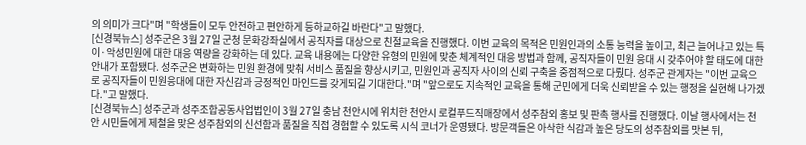의 의미가 크다"며 "학생들이 모두 안전하고 편안하게 등하교하길 바란다"고 말했다.
[신경북뉴스] 성주군은 3월 27일 군청 문화강좌실에서 공직자를 대상으로 친절교육을 진행했다. 이번 교육의 목적은 민원인과의 소통 능력을 높이고, 최근 늘어나고 있는 특이·악성민원에 대한 대응 역량을 강화하는 데 있다. 교육 내용에는 다양한 유형의 민원에 맞춘 체계적인 대응 방법과 함께, 공직자들이 민원 응대 시 갖추어야 할 태도에 대한 안내가 포함됐다. 성주군은 변화하는 민원 환경에 맞춰 서비스 품질을 향상시키고, 민원인과 공직자 사이의 신뢰 구축을 중점적으로 다뤘다. 성주군 관계자는 "이번 교육으로 공직자들이 민원응대에 대한 자신감과 긍정적인 마인드를 갖게되길 기대한다."며 "앞으로도 지속적인 교육을 통해 군민에게 더욱 신뢰받을 수 있는 행정을 실현해 나가겠다."고 말했다.
[신경북뉴스] 성주군과 성주조합공동사업법인이 3월 27일 충남 천안시에 위치한 천안시 로컬푸드직매장에서 성주참외 홍보 및 판촉 행사를 진행했다. 이날 행사에서는 천안 시민들에게 제철을 맞은 성주참외의 신선함과 품질을 직접 경험할 수 있도록 시식 코너가 운영됐다. 방문객들은 아삭한 식감과 높은 당도의 성주참외를 맛본 뒤,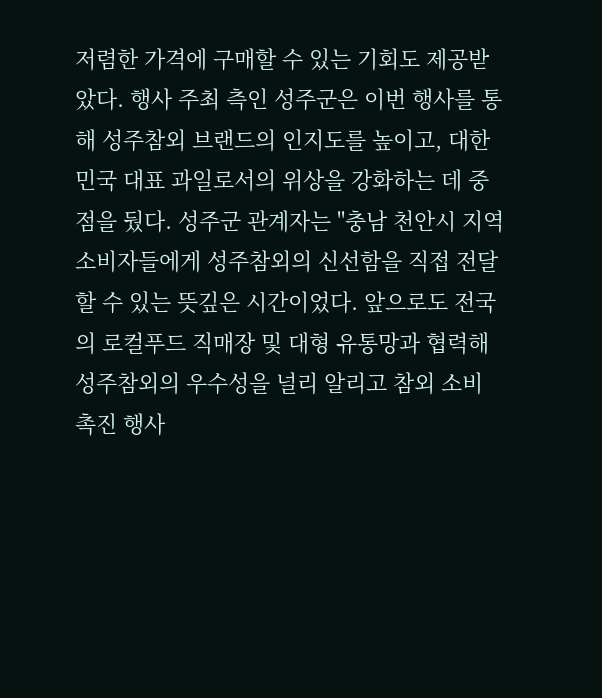저렴한 가격에 구매할 수 있는 기회도 제공받았다. 행사 주최 측인 성주군은 이번 행사를 통해 성주참외 브랜드의 인지도를 높이고, 대한민국 대표 과일로서의 위상을 강화하는 데 중점을 뒀다. 성주군 관계자는 "충남 천안시 지역 소비자들에게 성주참외의 신선함을 직접 전달할 수 있는 뜻깊은 시간이었다. 앞으로도 전국의 로컬푸드 직매장 및 대형 유통망과 협력해 성주참외의 우수성을 널리 알리고 참외 소비 촉진 행사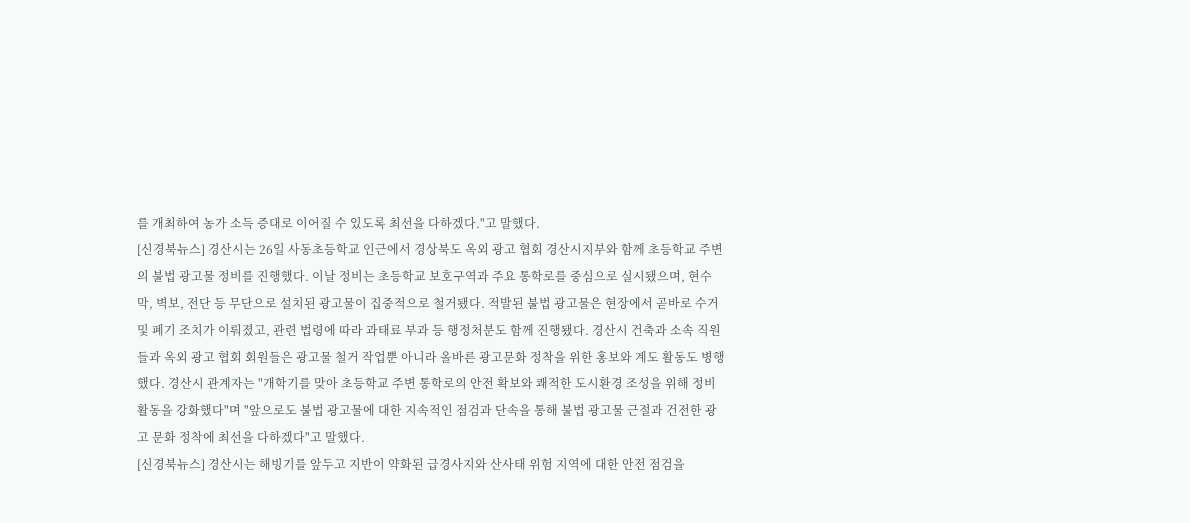를 개최하여 농가 소득 증대로 이어질 수 있도록 최선을 다하겠다."고 말했다.
[신경북뉴스] 경산시는 26일 사동초등학교 인근에서 경상북도 옥외 광고 협회 경산시지부와 함께 초등학교 주변의 불법 광고물 정비를 진행했다. 이날 정비는 초등학교 보호구역과 주요 통학로를 중심으로 실시됐으며, 현수막, 벽보, 전단 등 무단으로 설치된 광고물이 집중적으로 철거됐다. 적발된 불법 광고물은 현장에서 곧바로 수거 및 폐기 조치가 이뤄졌고, 관련 법령에 따라 과태료 부과 등 행정처분도 함께 진행됐다. 경산시 건축과 소속 직원들과 옥외 광고 협회 회원들은 광고물 철거 작업뿐 아니라 올바른 광고문화 정착을 위한 홍보와 계도 활동도 병행했다. 경산시 관계자는 "개학기를 맞아 초등학교 주변 통학로의 안전 확보와 쾌적한 도시환경 조성을 위해 정비 활동을 강화했다"며 "앞으로도 불법 광고물에 대한 지속적인 점검과 단속을 통해 불법 광고물 근절과 건전한 광고 문화 정착에 최선을 다하겠다"고 말했다.
[신경북뉴스] 경산시는 해빙기를 앞두고 지반이 약화된 급경사지와 산사태 위험 지역에 대한 안전 점검을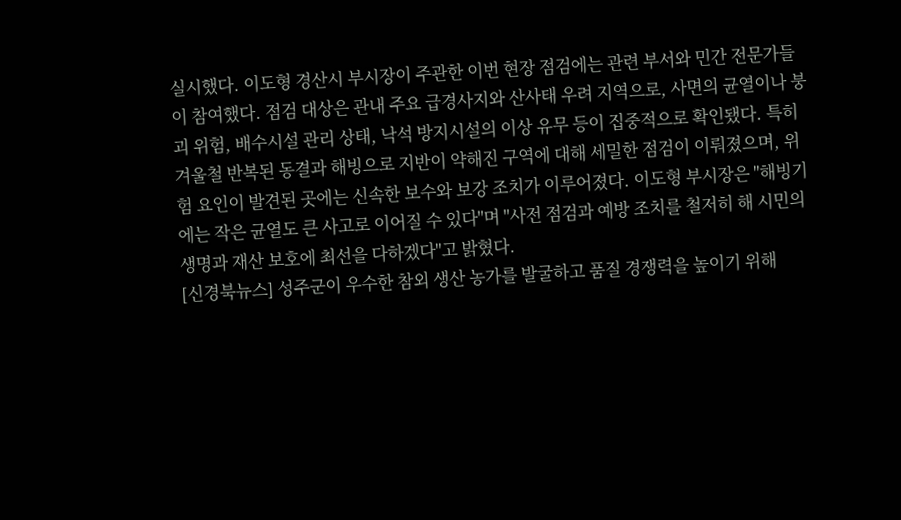실시했다. 이도형 경산시 부시장이 주관한 이번 현장 점검에는 관련 부서와 민간 전문가들이 참여했다. 점검 대상은 관내 주요 급경사지와 산사태 우려 지역으로, 사면의 균열이나 붕괴 위험, 배수시설 관리 상태, 낙석 방지시설의 이상 유무 등이 집중적으로 확인됐다. 특히 겨울철 반복된 동결과 해빙으로 지반이 약해진 구역에 대해 세밀한 점검이 이뤄졌으며, 위험 요인이 발견된 곳에는 신속한 보수와 보강 조치가 이루어졌다. 이도형 부시장은 "해빙기에는 작은 균열도 큰 사고로 이어질 수 있다"며 "사전 점검과 예방 조치를 철저히 해 시민의 생명과 재산 보호에 최선을 다하겠다"고 밝혔다.
[신경북뉴스] 성주군이 우수한 참외 생산 농가를 발굴하고 품질 경쟁력을 높이기 위해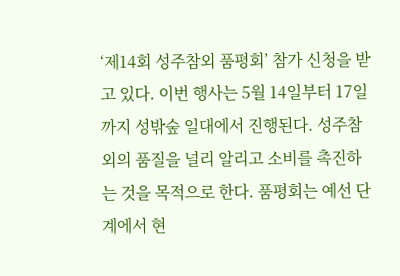‘제14회 성주참외 품평회’ 참가 신청을 받고 있다. 이번 행사는 5월 14일부터 17일까지 성밖숲 일대에서 진행된다. 성주참외의 품질을 널리 알리고 소비를 촉진하는 것을 목적으로 한다. 품평회는 예선 단계에서 현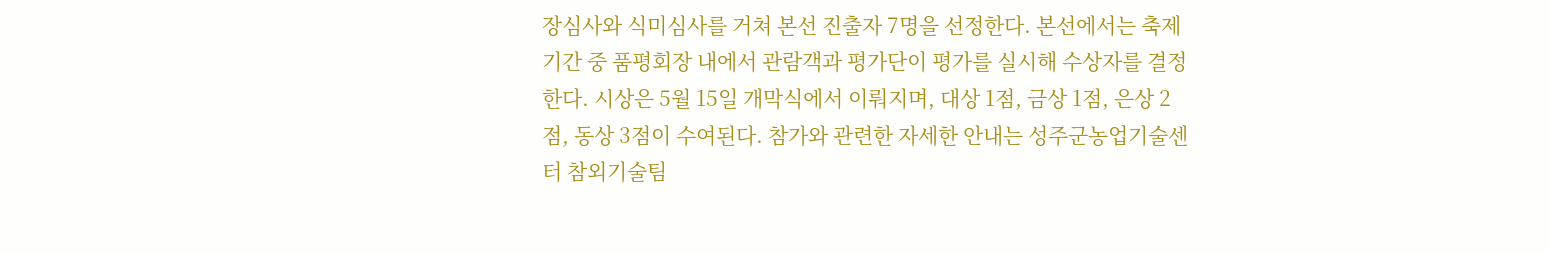장심사와 식미심사를 거쳐 본선 진출자 7명을 선정한다. 본선에서는 축제 기간 중 품평회장 내에서 관람객과 평가단이 평가를 실시해 수상자를 결정한다. 시상은 5월 15일 개막식에서 이뤄지며, 대상 1점, 금상 1점, 은상 2점, 동상 3점이 수여된다. 참가와 관련한 자세한 안내는 성주군농업기술센터 참외기술팀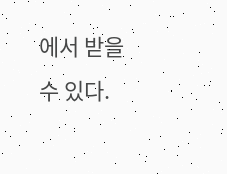에서 받을 수 있다.